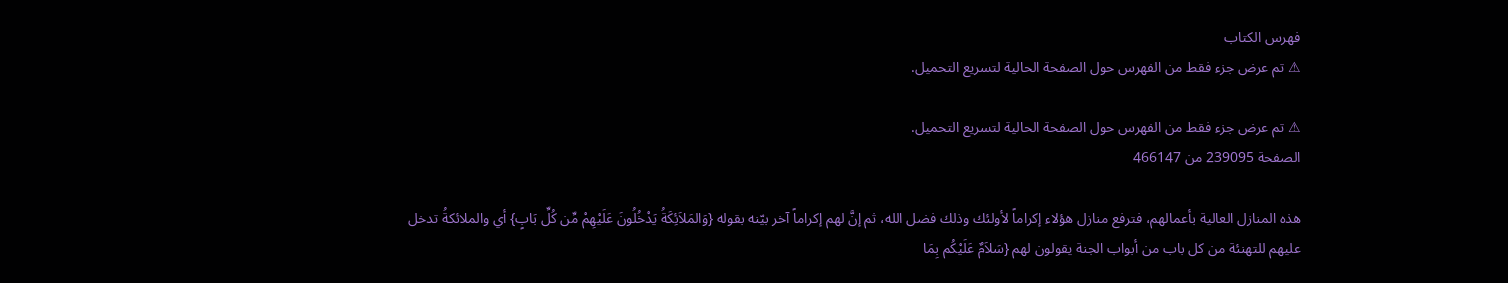فهرس الكتاب
⚠ تم عرض جزء فقط من الفهرس حول الصفحة الحالية لتسريع التحميل.

⚠ تم عرض جزء فقط من الفهرس حول الصفحة الحالية لتسريع التحميل.
الصفحة 239095 من 466147

هذه المنازل العالية بأعمالهم، فترفع منازل هؤلاء إكراماً لأولئك وذلك فضل الله، ثم إنَّ لهم إكراماً آخر بيّنه بقوله {وَالمَلاَئِكَةُ يَدْخُلُونَ عَلَيْهِمْ مِّن كُلِّ بَابٍ} أي والملائكةُ تدخل عليهم للتهنئة من كل باب من أبواب الجنة يقولون لهم {سَلاَمٌ عَلَيْكُم بِمَا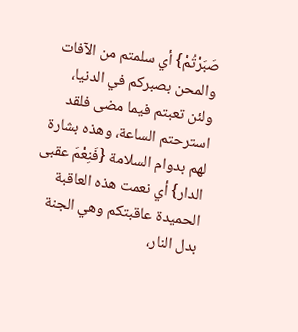صَبَرْتُمْ} أي سلمتم من الآفات والمحن بصبركم في الدنيا، ولئن تعبتم فيما مضى فلقد استرحتم الساعة، وهذه بشارة لهم بدوام السلامة {فَنِعْمَ عقبى الدار} أي نعمت هذه العاقبة الحميدة عاقبتكم وهي الجنة بدل النار،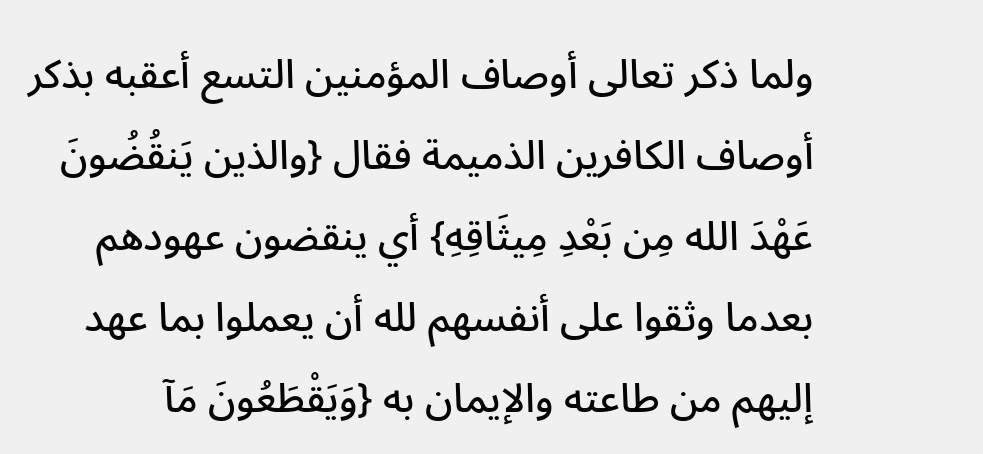ولما ذكر تعالى أوصاف المؤمنين التسع أعقبه بذكر أوصاف الكافرين الذميمة فقال {والذين يَنقُضُونَ عَهْدَ الله مِن بَعْدِ مِيثَاقِهِ} أي ينقضون عهودهم بعدما وثقوا على أنفسهم لله أن يعملوا بما عهد إليهم من طاعته والإيمان به {وَيَقْطَعُونَ مَآ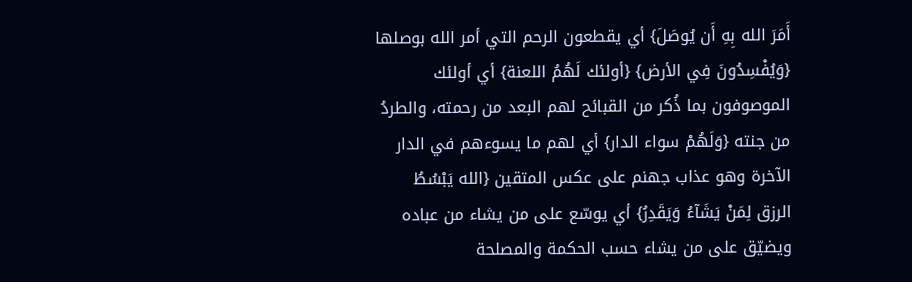أَمَرَ الله بِهِ أَن يُوصَلَ} أي يقطعون الرحم التي أمر الله بوصلها {وَيُفْسِدُونَ فِي الأرض} {أولئك لَهُمُ اللعنة} أي أولئك الموصوفون بما ذُكر من القبائح لهم البعد من رحمته، والطردُ من جنته {وَلَهُمْ سواء الدار} أي لهم ما يسوءهم في الدار الآخرة وهو عذاب جهنم على عكس المتقين {الله يَبْسُطُ الرزق لِمَنْ يَشَآءُ وَيَقَدِرُ} أي يوسّع على من يشاء من عباده ويضيّق على من يشاء حسب الحكمة والمصلحة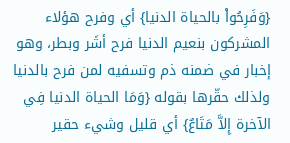{وَفَرِحُواْ بالحياة الدنيا} أي وفرح هؤلاء المشركون بنعيم الدنيا فرح أشَر وبطر، وهو إخبار في ضمنه ذم وتسفيه لمن فرح بالدنيا ولذلك حقّرها بقوله {وَمَا الحياة الدنيا فِي الآخرة إِلاَّ مَتَاعٌ} أي قليل وشيء حقير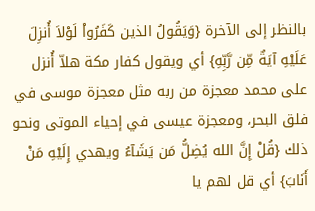بالنظر إلى الآخرة {وَيَقُولُ الذين كَفَرُواْ لَوْلاَ أُنزِلَ عَلَيْهِ آيَةٌ مِّن رَّبِّهِ} أي ويقول كفار مكة هلاّ أُنزل على محمد معجزة من ربه مثل معجزة موسى في فلق البحر، ومعجزة عيسى في إحياء الموتى ونحو ذلك {قُلْ إِنَّ الله يُضِلُّ مَن يَشَآءُ ويهدي إِلَيْهِ مَنْ أَنَابَ} أي قل لهم يا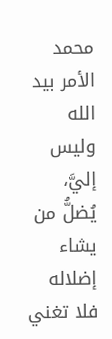محمد الأمر بيد الله وليس إليَّ، يُضلُّ من يشاء إضلاله فلا تغني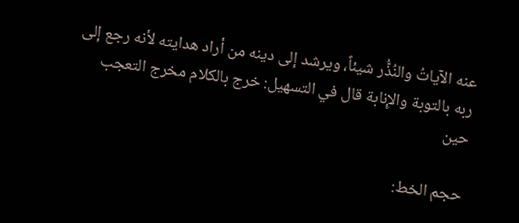عنه الآياتُ والنُذُّر شيئاً، ويرشد إلى دينه من أراد هدايته لأنه رجع إلى ربه بالتوبة والإِنابة قال في التسهيل: خرج بالكلام مخرج التعجب حين

حجم الخط: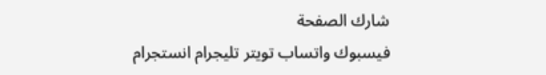شارك الصفحة
فيسبوك واتساب تويتر تليجرام انستجرام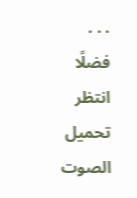. . .
فضلًا انتظر تحميل الصوت